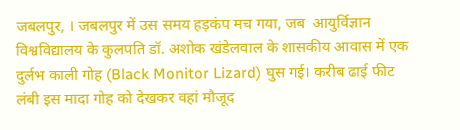जबलपुर, । जबलपुर में उस समय हड़कंप मच गया, जब  आयुर्विज्ञान विश्वविद्यालय के कुलपति डॉ. अशोक खंडेलवाल के शासकीय आवास में एक दुर्लभ काली गोह (Black Monitor Lizard) घुस गई। करीब ढाई फीट लंबी इस मादा गोह को देखकर वहां मौजूद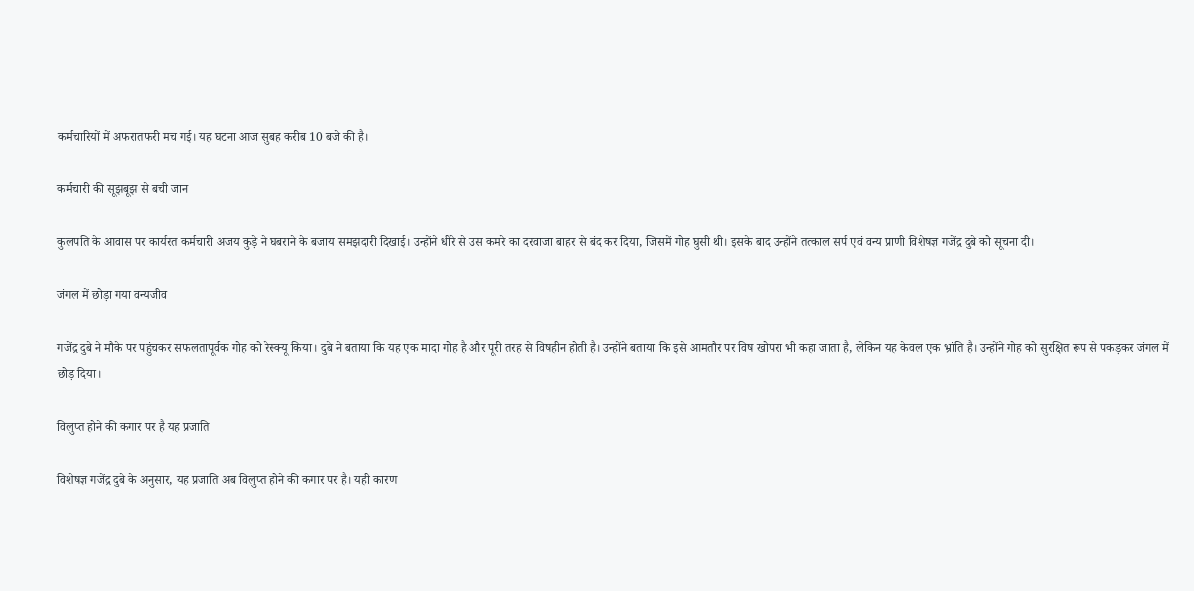कर्मचारियों में अफरातफरी मच गई। यह घटना आज सुबह करीब 10 बजे की है।

कर्मचारी की सूझबूझ से बची जान

कुलपति के आवास पर कार्यरत कर्मचारी अजय कुड़े ने घबराने के बजाय समझदारी दिखाई। उन्होंने धीरे से उस कमरे का दरवाजा बाहर से बंद कर दिया, जिसमें गोह घुसी थी। इसके बाद उन्होंने तत्काल सर्प एवं वन्य प्राणी विशेषज्ञ गजेंद्र दुबे को सूचना दी।

जंगल में छोड़ा गया वन्यजीव

गजेंद्र दुबे ने मौके पर पहुंचकर सफलतापूर्वक गोह को रेस्क्यू किया। दुबे ने बताया कि यह एक मादा गोह है और पूरी तरह से विषहीन होती है। उन्होंने बताया कि इसे आमतौर पर विष खोपरा भी कहा जाता है, लेकिन यह केवल एक भ्रांति है। उन्होंने गोह को सुरक्षित रूप से पकड़कर जंगल में छोड़ दिया।

विलुप्त होने की कगार पर है यह प्रजाति

विशेषज्ञ गजेंद्र दुबे के अनुसार, यह प्रजाति अब विलुप्त होने की कगार पर है। यही कारण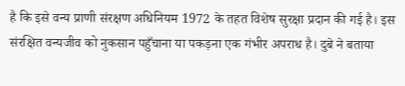है कि इसे वन्य प्राणी संरक्षण अधिनियम 1972 के तहत विशेष सुरक्षा प्रदान की गई है। इस संरक्षित वन्यजीव को नुकसान पहुँचाना या पकड़ना एक गंभीर अपराध है। दुबे ने बताया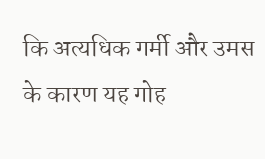कि अत्यधिक गर्मी और उमस के कारण यह गोह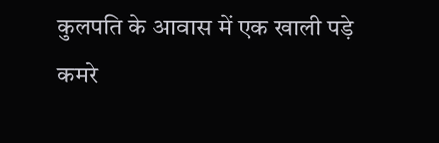कुलपति के आवास में एक खाली पड़े कमरे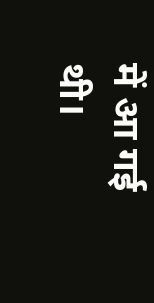में आ गई थी।